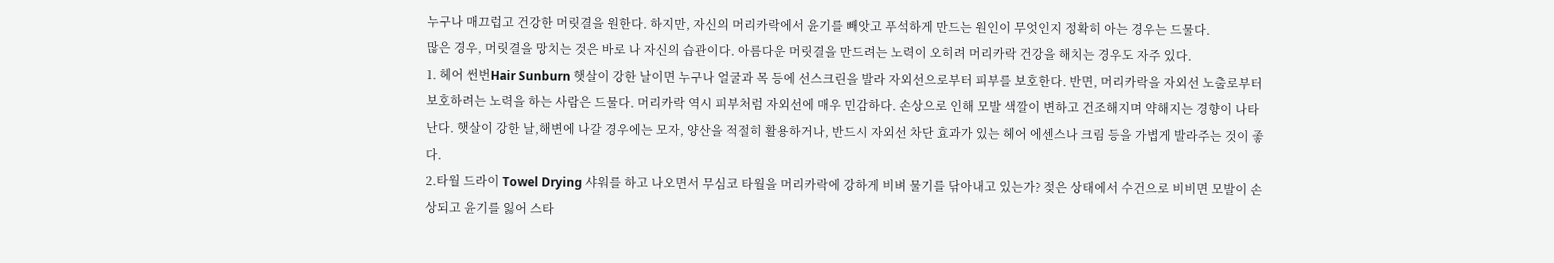누구나 매끄럽고 건강한 머릿결을 원한다. 하지만, 자신의 머리카락에서 윤기를 빼앗고 푸석하게 만드는 원인이 무엇인지 정확히 아는 경우는 드물다.
많은 경우, 머릿결을 망치는 것은 바로 나 자신의 습관이다. 아름다운 머릿결을 만드려는 노력이 오히려 머리카락 건강을 해치는 경우도 자주 있다.
1. 헤어 썬번Hair Sunburn 햇살이 강한 날이면 누구나 얼굴과 목 등에 선스크린을 발라 자외선으로부터 피부를 보호한다. 반면, 머리카락을 자외선 노출로부터 보호하려는 노력을 하는 사람은 드물다. 머리카락 역시 피부처럼 자외선에 매우 민감하다. 손상으로 인해 모발 색깔이 변하고 건조해지며 약해지는 경향이 나타난다. 햇살이 강한 날,해변에 나갈 경우에는 모자, 양산을 적절히 활용하거나, 반드시 자외선 차단 효과가 있는 헤어 에센스나 크림 등을 가볍게 발라주는 것이 좋다.
2.타월 드라이 Towel Drying 샤워를 하고 나오면서 무심코 타월을 머리카락에 강하게 비벼 물기를 닦아내고 있는가? 젖은 상태에서 수건으로 비비면 모발이 손상되고 윤기를 잃어 스타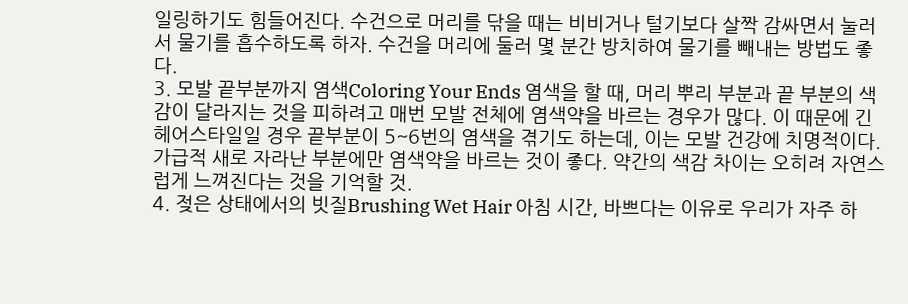일링하기도 힘들어진다. 수건으로 머리를 닦을 때는 비비거나 털기보다 살짝 감싸면서 눌러서 물기를 흡수하도록 하자. 수건을 머리에 둘러 몇 분간 방치하여 물기를 빼내는 방법도 좋다.
3. 모발 끝부분까지 염색Coloring Your Ends 염색을 할 때, 머리 뿌리 부분과 끝 부분의 색감이 달라지는 것을 피하려고 매번 모발 전체에 염색약을 바르는 경우가 많다. 이 때문에 긴 헤어스타일일 경우 끝부분이 5~6번의 염색을 겪기도 하는데, 이는 모발 건강에 치명적이다. 가급적 새로 자라난 부분에만 염색약을 바르는 것이 좋다. 약간의 색감 차이는 오히려 자연스럽게 느껴진다는 것을 기억할 것.
4. 젖은 상태에서의 빗질Brushing Wet Hair 아침 시간, 바쁘다는 이유로 우리가 자주 하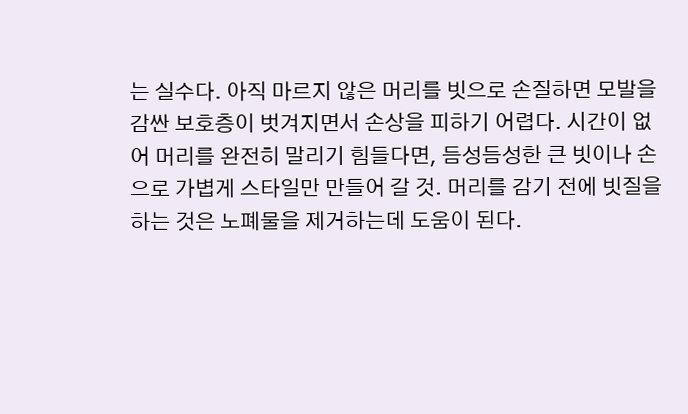는 실수다. 아직 마르지 않은 머리를 빗으로 손질하면 모발을 감싼 보호층이 벗겨지면서 손상을 피하기 어렵다. 시간이 없어 머리를 완전히 말리기 힘들다면, 듬성듬성한 큰 빗이나 손으로 가볍게 스타일만 만들어 갈 것. 머리를 감기 전에 빗질을 하는 것은 노폐물을 제거하는데 도움이 된다.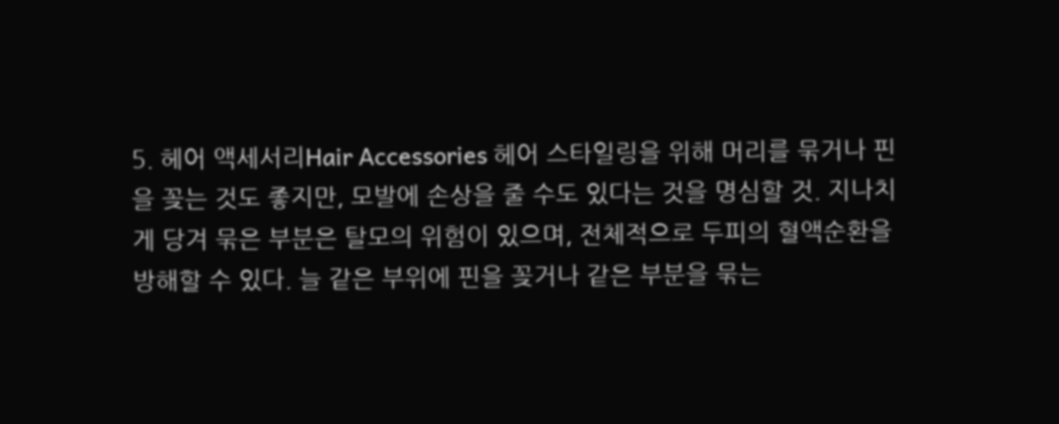5. 헤어 액세서리Hair Accessories 헤어 스타일링을 위해 머리를 묶거나 핀을 꽂는 것도 좋지만, 모발에 손상을 줄 수도 있다는 것을 명심할 것. 지나치게 당겨 묶은 부분은 탈모의 위험이 있으며, 전체적으로 두피의 혈액순환을 방해할 수 있다. 늘 같은 부위에 핀을 꽂거나 같은 부분을 묶는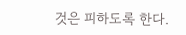것은 피하도록 한다.